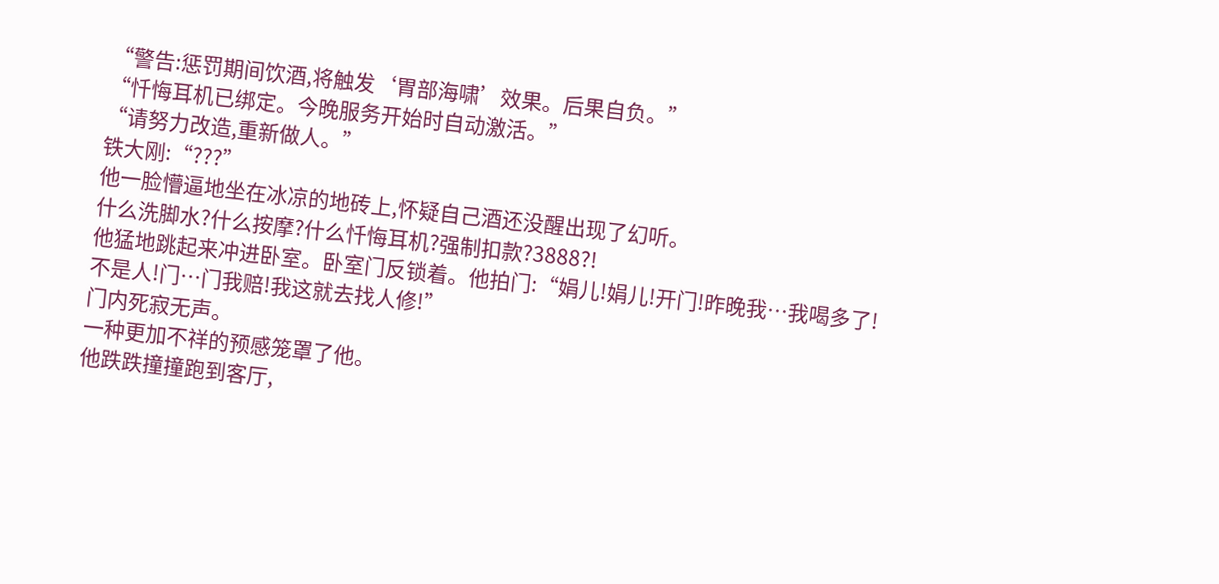“警告:惩罚期间饮酒,将触发‘胃部海啸’效果。后果自负。”
“忏悔耳机已绑定。今晚服务开始时自动激活。”
“请努力改造,重新做人。”
铁大刚:“???”
他一脸懵逼地坐在冰凉的地砖上,怀疑自己酒还没醒出现了幻听。
什么洗脚水?什么按摩?什么忏悔耳机?强制扣款?3888?!
他猛地跳起来冲进卧室。卧室门反锁着。他拍门:“娟儿!娟儿!开门!昨晚我…我喝多了!
不是人!门…门我赔!我这就去找人修!”
门内死寂无声。
一种更加不祥的预感笼罩了他。
他跌跌撞撞跑到客厅,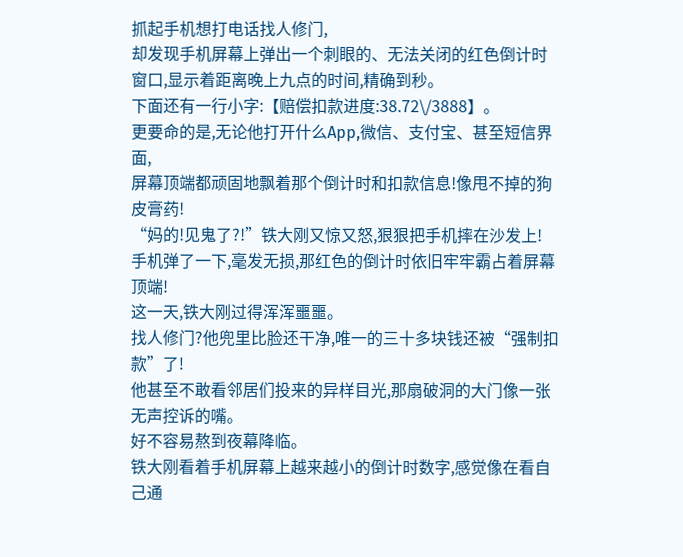抓起手机想打电话找人修门,
却发现手机屏幕上弹出一个刺眼的、无法关闭的红色倒计时窗口,显示着距离晚上九点的时间,精确到秒。
下面还有一行小字:【赔偿扣款进度:38.72\/3888】。
更要命的是,无论他打开什么App,微信、支付宝、甚至短信界面,
屏幕顶端都顽固地飘着那个倒计时和扣款信息!像甩不掉的狗皮膏药!
“妈的!见鬼了?!”铁大刚又惊又怒,狠狠把手机摔在沙发上!
手机弹了一下,毫发无损,那红色的倒计时依旧牢牢霸占着屏幕顶端!
这一天,铁大刚过得浑浑噩噩。
找人修门?他兜里比脸还干净,唯一的三十多块钱还被“强制扣款”了!
他甚至不敢看邻居们投来的异样目光,那扇破洞的大门像一张无声控诉的嘴。
好不容易熬到夜幕降临。
铁大刚看着手机屏幕上越来越小的倒计时数字,感觉像在看自己通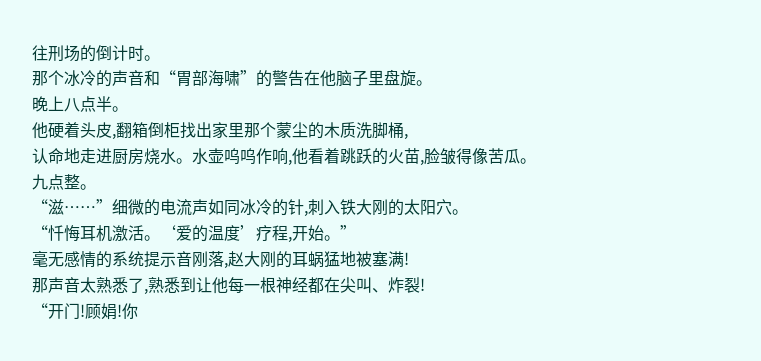往刑场的倒计时。
那个冰冷的声音和“胃部海啸”的警告在他脑子里盘旋。
晚上八点半。
他硬着头皮,翻箱倒柜找出家里那个蒙尘的木质洗脚桶,
认命地走进厨房烧水。水壶呜呜作响,他看着跳跃的火苗,脸皱得像苦瓜。
九点整。
“滋……”细微的电流声如同冰冷的针,刺入铁大刚的太阳穴。
“忏悔耳机激活。‘爱的温度’疗程,开始。”
毫无感情的系统提示音刚落,赵大刚的耳蜗猛地被塞满!
那声音太熟悉了,熟悉到让他每一根神经都在尖叫、炸裂!
“开门!顾娟!你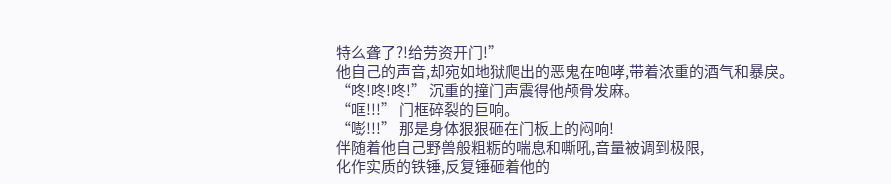特么聋了?!给劳资开门!”
他自己的声音,却宛如地狱爬出的恶鬼在咆哮,带着浓重的酒气和暴戾。
“咚!咚!咚!” 沉重的撞门声震得他颅骨发麻。
“哐!!!” 门框碎裂的巨响。
“嘭!!!” 那是身体狠狠砸在门板上的闷响!
伴随着他自己野兽般粗粝的喘息和嘶吼,音量被调到极限,
化作实质的铁锤,反复锤砸着他的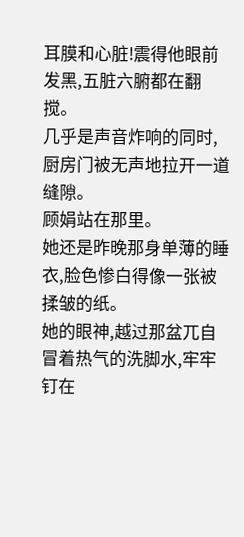耳膜和心脏!震得他眼前发黑,五脏六腑都在翻搅。
几乎是声音炸响的同时,厨房门被无声地拉开一道缝隙。
顾娟站在那里。
她还是昨晚那身单薄的睡衣,脸色惨白得像一张被揉皱的纸。
她的眼神,越过那盆兀自冒着热气的洗脚水,牢牢钉在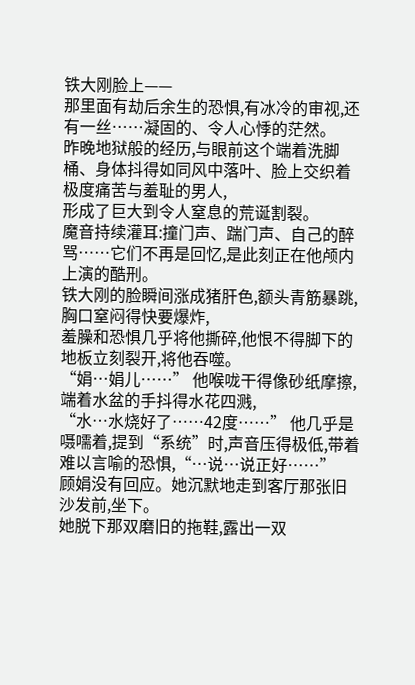铁大刚脸上——
那里面有劫后余生的恐惧,有冰冷的审视,还有一丝……凝固的、令人心悸的茫然。
昨晚地狱般的经历,与眼前这个端着洗脚桶、身体抖得如同风中落叶、脸上交织着极度痛苦与羞耻的男人,
形成了巨大到令人窒息的荒诞割裂。
魔音持续灌耳:撞门声、踹门声、自己的醉骂……它们不再是回忆,是此刻正在他颅内上演的酷刑。
铁大刚的脸瞬间涨成猪肝色,额头青筋暴跳,胸口窒闷得快要爆炸,
羞臊和恐惧几乎将他撕碎,他恨不得脚下的地板立刻裂开,将他吞噬。
“娟…娟儿……” 他喉咙干得像砂纸摩擦,端着水盆的手抖得水花四溅,
“水…水烧好了……42度……” 他几乎是嗫嚅着,提到“系统”时,声音压得极低,带着难以言喻的恐惧,“…说…说正好……”
顾娟没有回应。她沉默地走到客厅那张旧沙发前,坐下。
她脱下那双磨旧的拖鞋,露出一双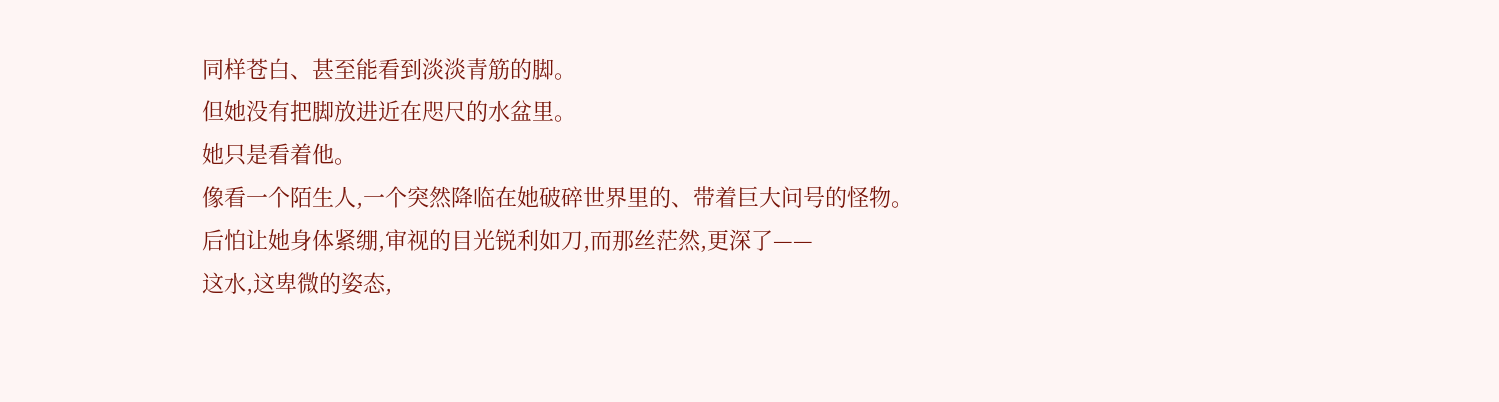同样苍白、甚至能看到淡淡青筋的脚。
但她没有把脚放进近在咫尺的水盆里。
她只是看着他。
像看一个陌生人,一个突然降临在她破碎世界里的、带着巨大问号的怪物。
后怕让她身体紧绷,审视的目光锐利如刀,而那丝茫然,更深了——
这水,这卑微的姿态,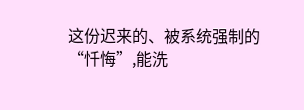这份迟来的、被系统强制的“忏悔”,能洗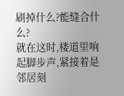刷掉什么?能缝合什么?
就在这时,楼道里响起脚步声,紧接着是邻居刻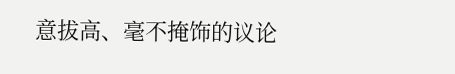意拔高、毫不掩饰的议论